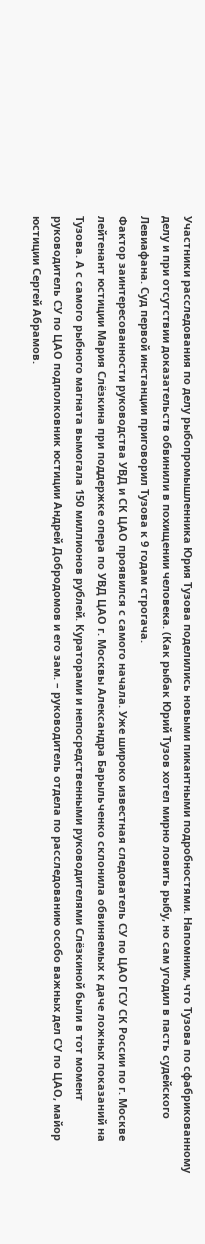Участники расследования по делу рыбопромышленника Юрия Тузова поделились новыми пикантными подробностями. Напомним, что Тузова по сфабрикованному делу и при отсутствии доказательств обвинили в похищении человека. (Как рыбак Юрий Тузов хотел мирно ловить рыбу, но сам угодил в пасть судейского Левиафана. Суд первой инстанции приговорил Тузова к 9 годам строгача.
Фактор заинтересованности руководства УВД и СК ЦАО проявился с самого начала. Уже широко известная следователь СУ по ЦАО ГСУ СК России по г. Москве лейтенант юстиции Мария Слёзкина при поддержке опера по УВД ЦАО г. Москвы Александра Барыльченко склонила обвиняемых к даче ложных показаний на Тузова. А с самого рыбного магната вымогала 150 миллионов рублей. Кураторами и непосредственными руководителями Слёзкиной были в тот момент руководитель СУ по ЦАО подполковник юстиции Андрей Добродомов и его зам. – руководитель отдела по расследованию особо важных дел СУ по ЦАО, майор юстиции Сергей Абрамов.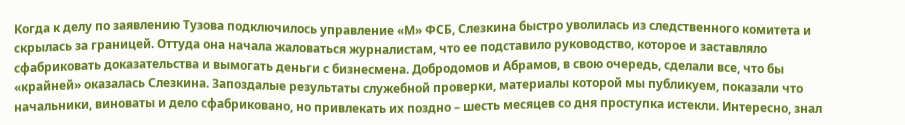Когда к делу по заявлению Тузова подключилось управление «М» ФСБ, Слезкина быстро уволилась из следственного комитета и скрылась за границей. Оттуда она начала жаловаться журналистам, что ее подставило руководство, которое и заставляло сфабриковать доказательства и вымогать деньги с бизнесмена. Добродомов и Абрамов, в свою очередь, сделали все, что бы «крайней» оказалась Слезкина. Запоздалые результаты служебной проверки, материалы которой мы публикуем, показали что начальники, виноваты и дело сфабриковано, но привлекать их поздно – шесть месяцев со дня проступка истекли. Интересно, знал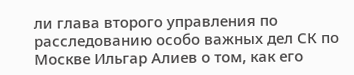ли глава второго управления по расследованию особо важных дел СК по Москве Ильгар Алиев о том, как его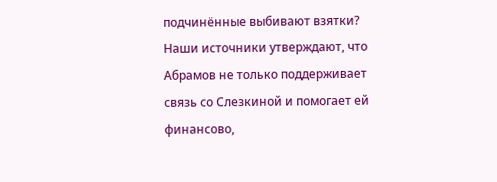подчинённые выбивают взятки?
Наши источники утверждают, что Абрамов не только поддерживает связь со Слезкиной и помогает ей финансово,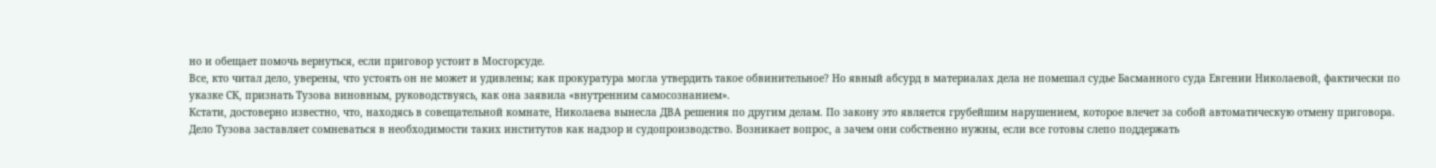но и обещает помочь вернуться, если приговор устоит в Мосгорсуде.
Все, кто читал дело, уверены, что устоять он не может и удивлены; как прокуратура могла утвердить такое обвинительное? Но явный абсурд в материалах дела не помешал судье Басманного суда Евгении Николаевой, фактически по указке СК, признать Тузова виновным, руководствуясь, как она заявила «внутренним самосознанием».
Кстати, достоверно известно, что, находясь в совещательной комнате, Николаева вынесла ДВА решения по другим делам. По закону это является грубейшим нарушением, которое влечет за собой автоматическую отмену приговора.
Дело Тузова заставляет сомневаться в необходимости таких институтов как надзор и судопроизводство. Возникает вопрос, а зачем они собственно нужны, если все готовы слепо поддержать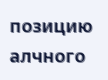позицию алчного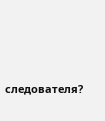следователя?